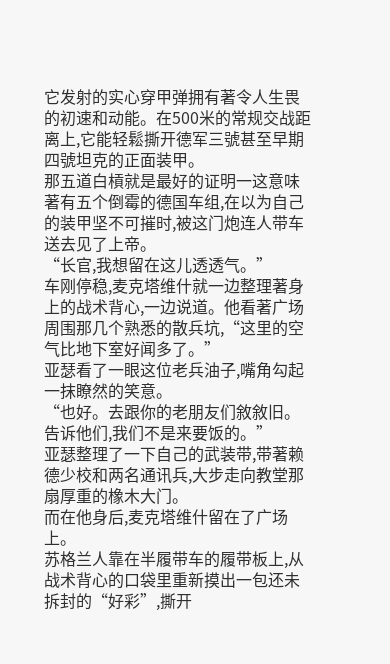它发射的实心穿甲弹拥有著令人生畏的初速和动能。在500米的常规交战距离上,它能轻鬆撕开德军三號甚至早期四號坦克的正面装甲。
那五道白槓就是最好的证明一这意味著有五个倒霉的德国车组,在以为自己的装甲坚不可摧时,被这门炮连人带车送去见了上帝。
“长官,我想留在这儿透透气。”
车刚停稳,麦克塔维什就一边整理著身上的战术背心,一边说道。他看著广场周围那几个熟悉的散兵坑,“这里的空气比地下室好闻多了。”
亚瑟看了一眼这位老兵油子,嘴角勾起一抹瞭然的笑意。
“也好。去跟你的老朋友们敘敘旧。告诉他们,我们不是来要饭的。”
亚瑟整理了一下自己的武装带,带著赖德少校和两名通讯兵,大步走向教堂那扇厚重的橡木大门。
而在他身后,麦克塔维什留在了广场上。
苏格兰人靠在半履带车的履带板上,从战术背心的口袋里重新摸出一包还未拆封的“好彩”,撕开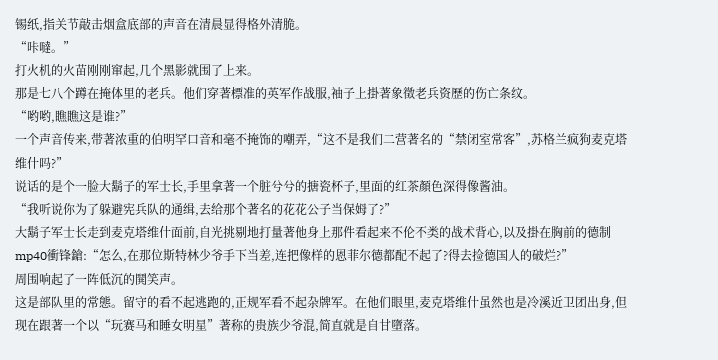锡纸,指关节敲击烟盒底部的声音在清晨显得格外清脆。
“咔噠。”
打火机的火苗刚刚窜起,几个黑影就围了上来。
那是七八个蹲在掩体里的老兵。他们穿著標准的英军作战服,袖子上掛著象徵老兵资歷的伤亡条纹。
“哟哟,瞧瞧这是谁?”
一个声音传来,带著浓重的伯明罕口音和毫不掩饰的嘲弄,“这不是我们二营著名的“禁闭室常客”,苏格兰疯狗麦克塔维什吗?”
说话的是个一脸大鬍子的军士长,手里拿著一个脏兮兮的搪瓷杯子,里面的红茶顏色深得像酱油。
“我听说你为了躲避宪兵队的通缉,去给那个著名的花花公子当保姆了?”
大鬍子军士长走到麦克塔维什面前,自光挑剔地打量著他身上那件看起来不伦不类的战术背心,以及掛在胸前的德制mp40衝锋鎗:“怎么,在那位斯特林少爷手下当差,连把像样的恩菲尔德都配不起了?得去捡德国人的破烂?”
周围响起了一阵低沉的鬨笑声。
这是部队里的常態。留守的看不起逃跑的,正规军看不起杂牌军。在他们眼里,麦克塔维什虽然也是冷溪近卫团出身,但现在跟著一个以“玩赛马和睡女明星”著称的贵族少爷混,简直就是自甘墮落。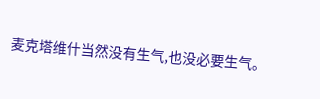麦克塔维什当然没有生气,也没必要生气。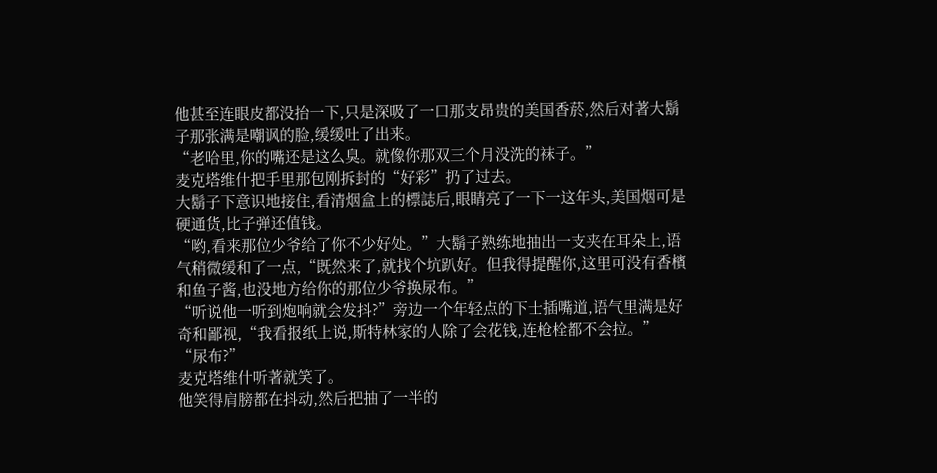他甚至连眼皮都没抬一下,只是深吸了一口那支昂贵的美国香菸,然后对著大鬍子那张满是嘲讽的脸,缓缓吐了出来。
“老哈里,你的嘴还是这么臭。就像你那双三个月没洗的袜子。”
麦克塔维什把手里那包刚拆封的“好彩”扔了过去。
大鬍子下意识地接住,看清烟盒上的標誌后,眼睛亮了一下一这年头,美国烟可是硬通货,比子弹还值钱。
“哟,看来那位少爷给了你不少好处。”大鬍子熟练地抽出一支夹在耳朵上,语气稍微缓和了一点,“既然来了,就找个坑趴好。但我得提醒你,这里可没有香檳和鱼子酱,也没地方给你的那位少爷换尿布。”
“听说他一听到炮响就会发抖?”旁边一个年轻点的下士插嘴道,语气里满是好奇和鄙视,“我看报纸上说,斯特林家的人除了会花钱,连枪栓都不会拉。”
“尿布?”
麦克塔维什听著就笑了。
他笑得肩膀都在抖动,然后把抽了一半的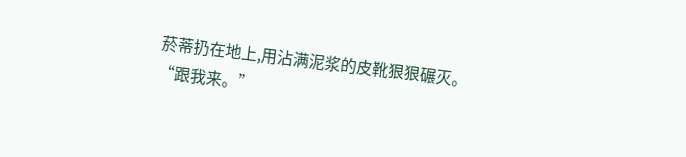菸蒂扔在地上,用沾满泥浆的皮靴狠狠碾灭。
“跟我来。”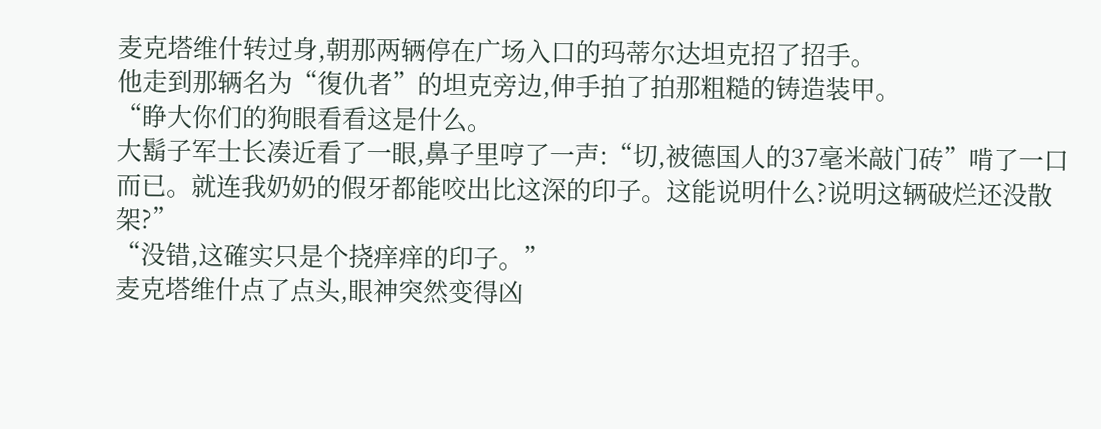麦克塔维什转过身,朝那两辆停在广场入口的玛蒂尔达坦克招了招手。
他走到那辆名为“復仇者”的坦克旁边,伸手拍了拍那粗糙的铸造装甲。
“睁大你们的狗眼看看这是什么。
大鬍子军士长凑近看了一眼,鼻子里哼了一声:“切,被德国人的37毫米敲门砖”啃了一口而已。就连我奶奶的假牙都能咬出比这深的印子。这能说明什么?说明这辆破烂还没散架?”
“没错,这確实只是个挠痒痒的印子。”
麦克塔维什点了点头,眼神突然变得凶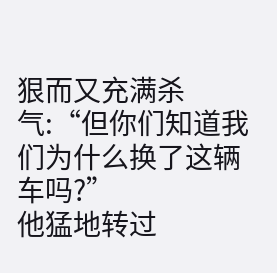狠而又充满杀气:“但你们知道我们为什么换了这辆车吗?”
他猛地转过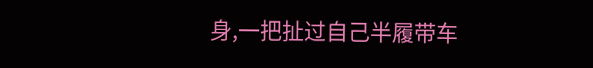身,一把扯过自己半履带车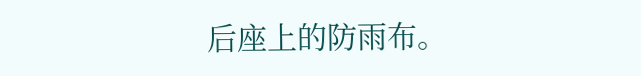后座上的防雨布。